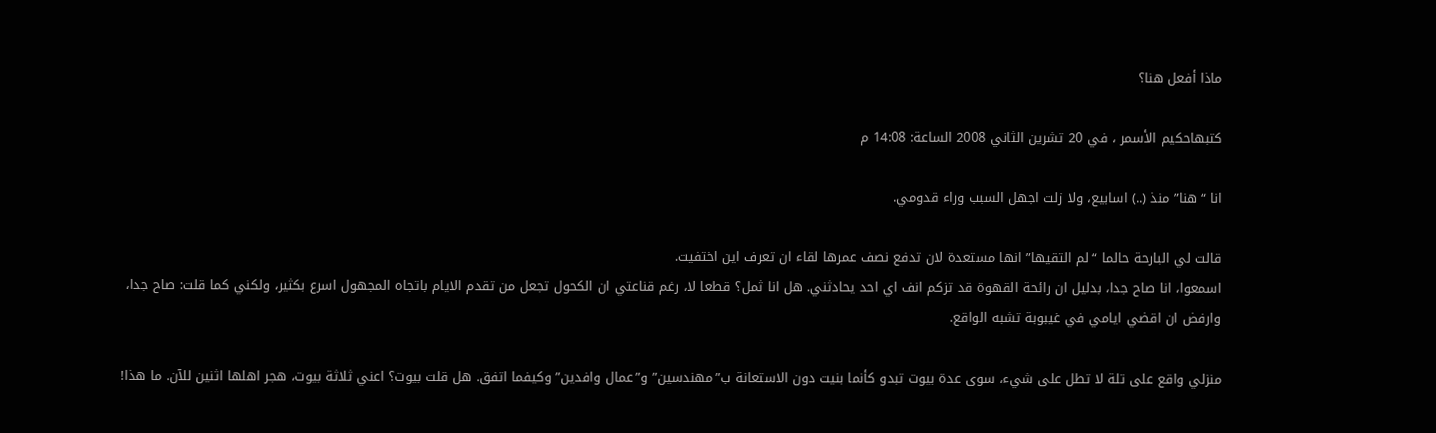ماذا أفعل هنا؟

كتبهاحكيم الأسمر ، في 20 تشرين الثاني 2008 الساعة: 14:08 م

انا “هنا” منذ (..) اسابيع، ولا زلت اجهل السبب وراء قدومي.

قالت لي البارحة حالما “لم التقيها” انها مستعدة لان تدفع نصف عمرها لقاء ان تعرف اين اختفيت.
اسمعوا، انا صاح جدا، بدليل ان رائحة القهوة قد تزكم انف اي احد يحادثني. هل انا ثمل؟ قطعا لا، رغم قناعتي ان الكحول تجعل من تقدم الايام باتجاه المجهول اسرع بكثير، ولكني كما قلت: صاح جدا، وارفض ان اقضي ايامي في غيبوبة تشبه الواقع.

منزلي واقع على تلة لا تطل على شيء، سوى عدة بيوت تبدو كأنما بنيت دون الاستعانة ب”مهندسين” و”عمال وافدين” وكيفما اتفق. هل قلت بيوت؟ اعني ثلاثة بيوت، هجر اهلها اثنين للآن. ما هذا!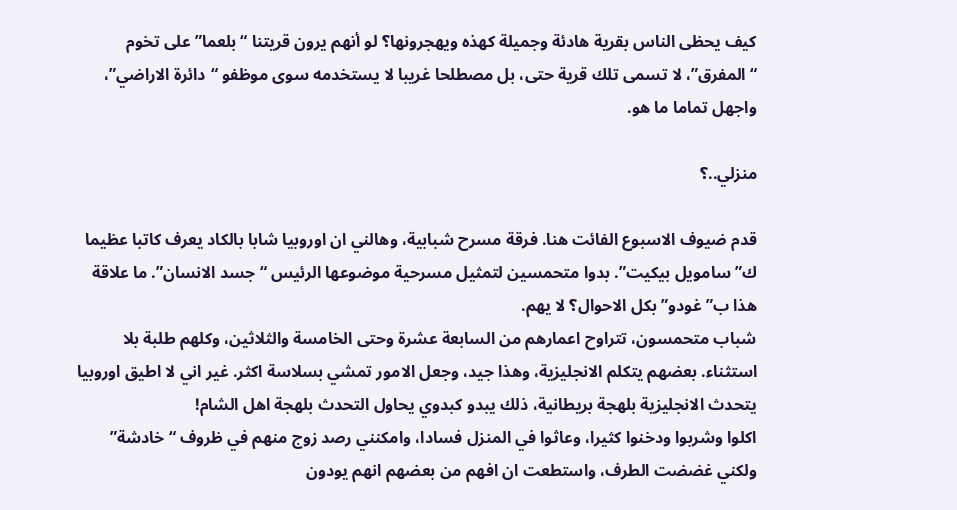كيف يحظى الناس بقرية هادئة وجميلة كهذه ويهجرونها؟ لو أنهم يرون قريتنا “بلعما” على تخوم “المفرق”، لا تسمى تلك قرية حتى، بل مصطلحا غريبا لا يستخدمه سوى موظفو “دائرة الاراضي”، واجهل تماما ما هو.

منزلي..؟

قدم ضيوف الاسبوع الفائت هنا. فرقة مسرح شبابية، وهالني ان اوروبيا شابا بالكاد يعرف كاتبا عظيما ك”سامويل بيكيت”. بدوا متحمسين لتمثيل مسرحية موضوعها الرئيس “جسد الانسان”. ما علاقة هذا ب”غودو” بكل الاحوال؟ لا يهم.
شباب متحمسون، تتراوح اعمارهم من السابعة عشرة وحتى الخامسة والثلاثين، وكلهم طلبة بلا استثناء. بعضهم يتكلم الانجليزية، وهذا جيد، وجعل الامور تمشي بسلاسة اكثر. غير اني لا اطيق اوروبيا يتحدث الانجليزية بلهجة بريطانية، ذلك يبدو كبدوي يحاول التحدث بلهجة اهل الشام!
اكلوا وشربوا ودخنوا كثيرا، وعاثوا في المنزل فسادا، وامكنني رصد زوج منهم في ظروف “خادشة” ولكني غضضت الطرف، واستطعت ان افهم من بعضهم انهم يودون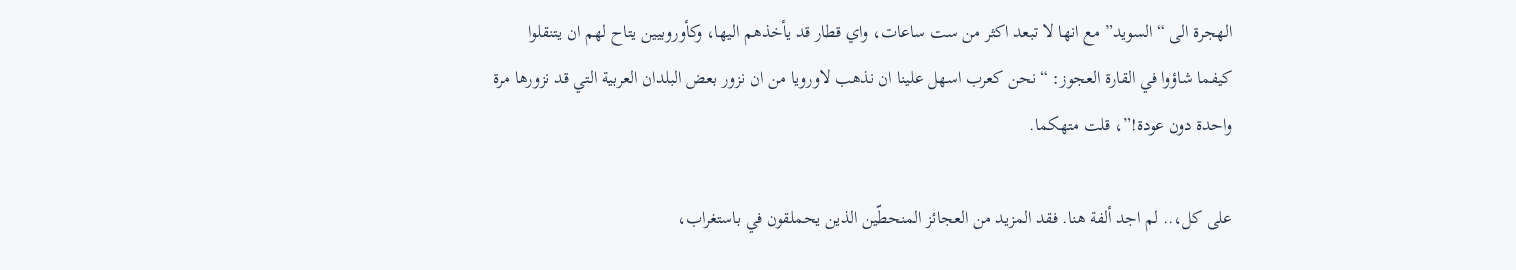الهجرة الى “السويد” مع انها لا تبعد اكثر من ست ساعات، واي قطار قد يأخذهم اليها، وكأوروبيين يتاح لهم ان يتنقلوا كيفما شاؤوا في القارة العجوز: “نحن كعرب اسهل علينا ان نذهب لاورويا من ان نزور بعض البلدان العربية التي قد نزورها مرة واحدة دون عودة!”، قلت متهكما.

على كل،.. لم اجد ألفة هنا. فقد المزيد من العجائز المنحطّين الذين يحملقون في باستغراب،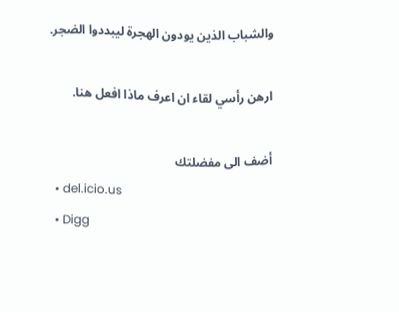والشباب الذين يودون الهجرة ليبددوا الضجر.

ارهن رأسي لقاء ان اعرف ماذا افعل هنا.

أضف الى مفضلتك
  • del.icio.us
  • Digg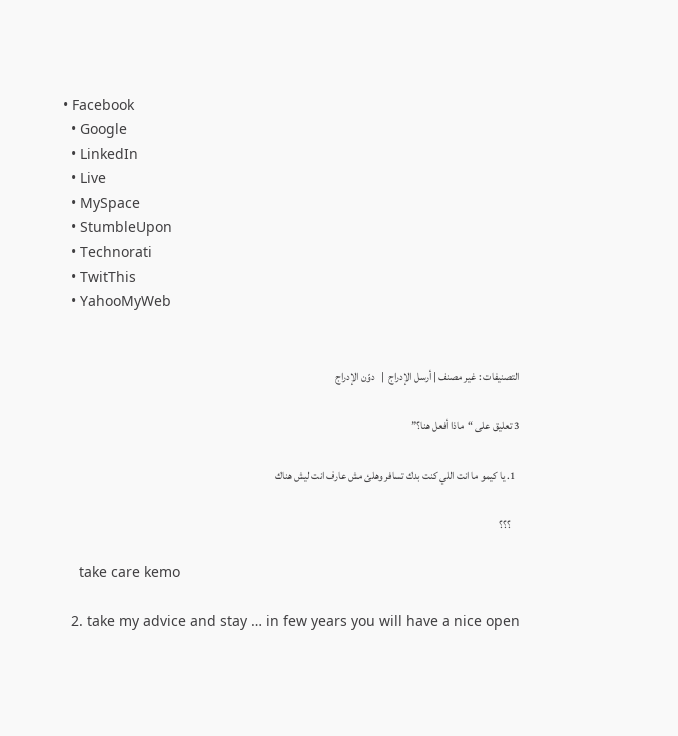• Facebook
  • Google
  • LinkedIn
  • Live
  • MySpace
  • StumbleUpon
  • Technorati
  • TwitThis
  • YahooMyWeb


التصنيفات : غير مصنف | أرسل الإدراج  |   دوّن الإدراج

3 تعليق على “ماذا أفعل هنا؟”

  1. يا كيمو ما انت اللي كنت بدك تسافر وهلئ مش عارف انت ليش هناك

    ؟؟؟

    take care kemo

  2. take my advice and stay … in few years you will have a nice open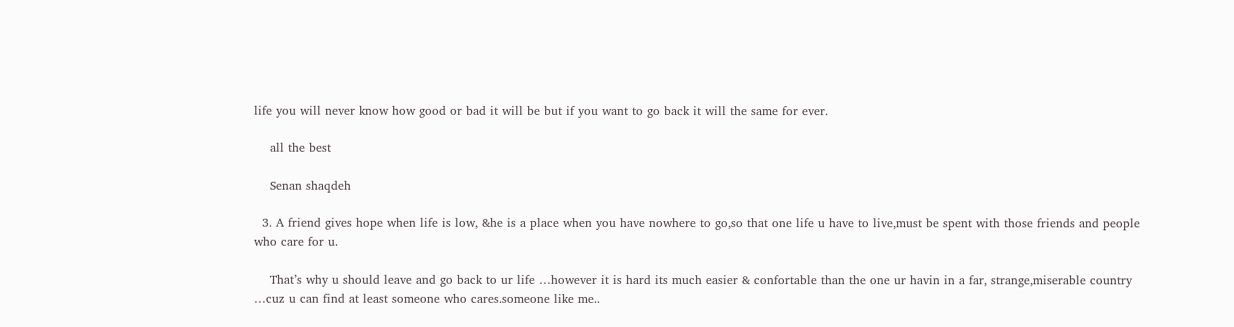life you will never know how good or bad it will be but if you want to go back it will the same for ever.

    all the best

    Senan shaqdeh

  3. A friend gives hope when life is low, &he is a place when you have nowhere to go,so that one life u have to live,must be spent with those friends and people who care for u.

    That’s why u should leave and go back to ur life …however it is hard its much easier & confortable than the one ur havin in a far, strange,miserable country …cuz u can find at least someone who cares.someone like me..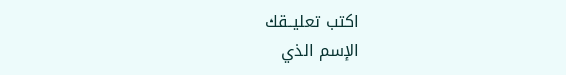اكتب تعليــقك
الإسم الذي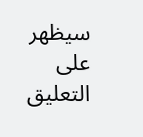سيظهر على التعليق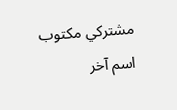مشتركي مكتوب
اسم آخر